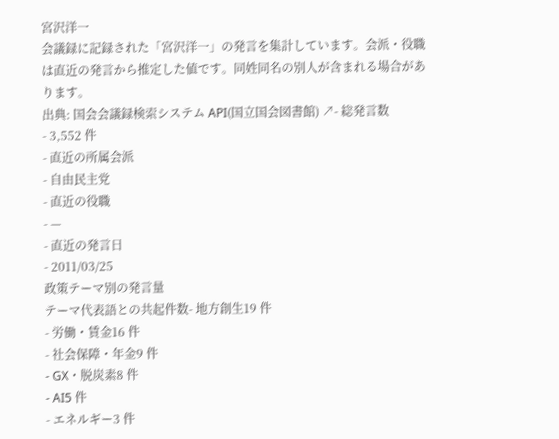宮沢洋一
会議録に記録された「宮沢洋一」の発言を集計しています。会派・役職は直近の発言から推定した値です。同姓同名の別人が含まれる場合があります。
出典: 国会会議録検索システム API(国立国会図書館) ↗- 総発言数
- 3,552 件
- 直近の所属会派
- 自由民主党
- 直近の役職
- —
- 直近の発言日
- 2011/03/25
政策テーマ別の発言量
テーマ代表語との共起件数- 地方創生19 件
- 労働・賃金16 件
- 社会保障・年金9 件
- GX・脱炭素8 件
- AI5 件
- エネルギー3 件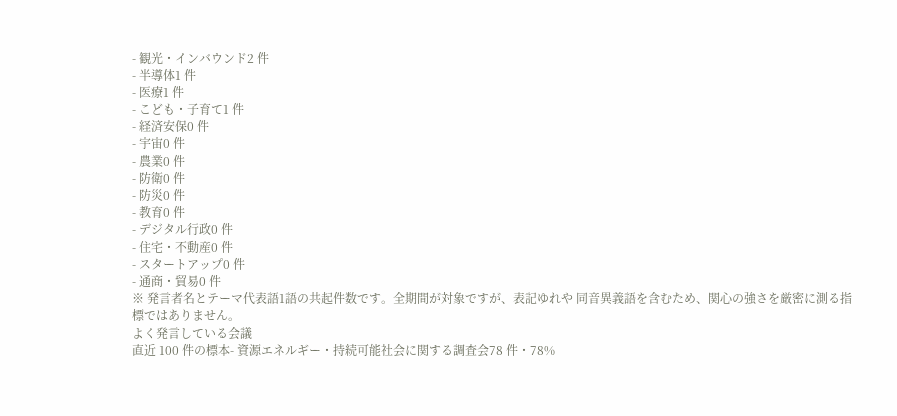- 観光・インバウンド2 件
- 半導体1 件
- 医療1 件
- こども・子育て1 件
- 経済安保0 件
- 宇宙0 件
- 農業0 件
- 防衛0 件
- 防災0 件
- 教育0 件
- デジタル行政0 件
- 住宅・不動産0 件
- スタートアップ0 件
- 通商・貿易0 件
※ 発言者名とテーマ代表語1語の共起件数です。全期間が対象ですが、表記ゆれや 同音異義語を含むため、関心の強さを厳密に測る指標ではありません。
よく発言している会議
直近 100 件の標本- 資源エネルギー・持続可能社会に関する調査会78 件・78%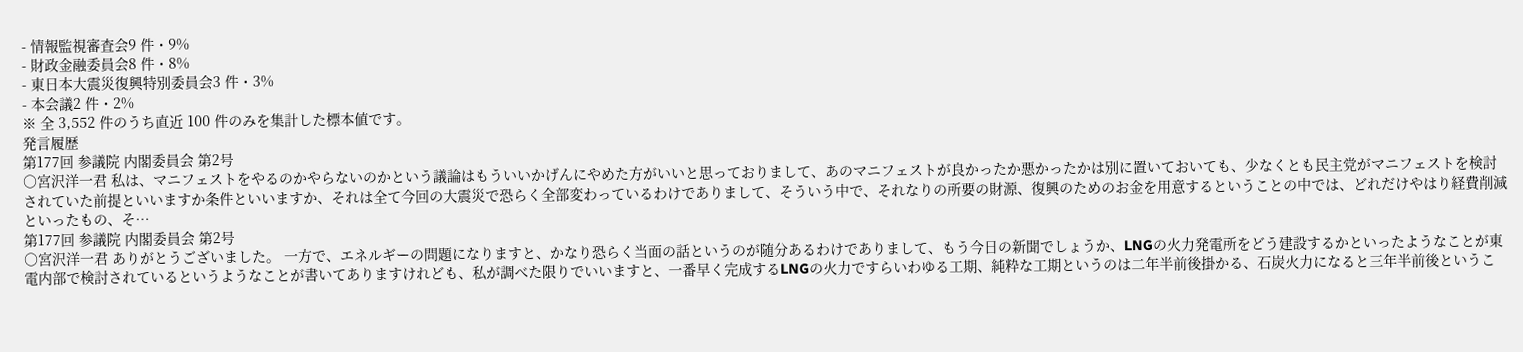- 情報監視審査会9 件・9%
- 財政金融委員会8 件・8%
- 東日本大震災復興特別委員会3 件・3%
- 本会議2 件・2%
※ 全 3,552 件のうち直近 100 件のみを集計した標本値です。
発言履歴
第177回 参議院 内閣委員会 第2号
○宮沢洋一君 私は、マニフェストをやるのかやらないのかという議論はもういいかげんにやめた方がいいと思っておりまして、あのマニフェストが良かったか悪かったかは別に置いておいても、少なくとも民主党がマニフェストを検討されていた前提といいますか条件といいますか、それは全て今回の大震災で恐らく全部変わっているわけでありまして、そういう中で、それなりの所要の財源、復興のためのお金を用意するということの中では、どれだけやはり経費削減といったもの、そ…
第177回 参議院 内閣委員会 第2号
○宮沢洋一君 ありがとうございました。 一方で、エネルギーの問題になりますと、かなり恐らく当面の話というのが随分あるわけでありまして、もう今日の新聞でしょうか、LNGの火力発電所をどう建設するかといったようなことが東電内部で検討されているというようなことが書いてありますけれども、私が調べた限りでいいますと、一番早く完成するLNGの火力ですらいわゆる工期、純粋な工期というのは二年半前後掛かる、石炭火力になると三年半前後というこ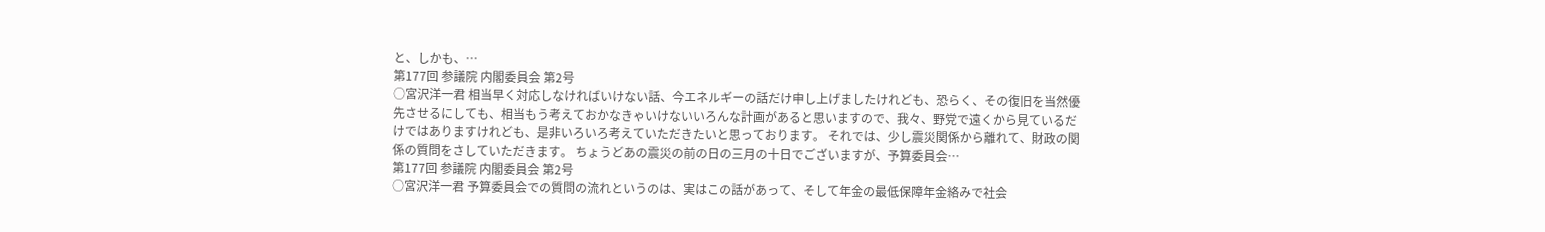と、しかも、…
第177回 参議院 内閣委員会 第2号
○宮沢洋一君 相当早く対応しなければいけない話、今エネルギーの話だけ申し上げましたけれども、恐らく、その復旧を当然優先させるにしても、相当もう考えておかなきゃいけないいろんな計画があると思いますので、我々、野党で遠くから見ているだけではありますけれども、是非いろいろ考えていただきたいと思っております。 それでは、少し震災関係から離れて、財政の関係の質問をさしていただきます。 ちょうどあの震災の前の日の三月の十日でございますが、予算委員会…
第177回 参議院 内閣委員会 第2号
○宮沢洋一君 予算委員会での質問の流れというのは、実はこの話があって、そして年金の最低保障年金絡みで社会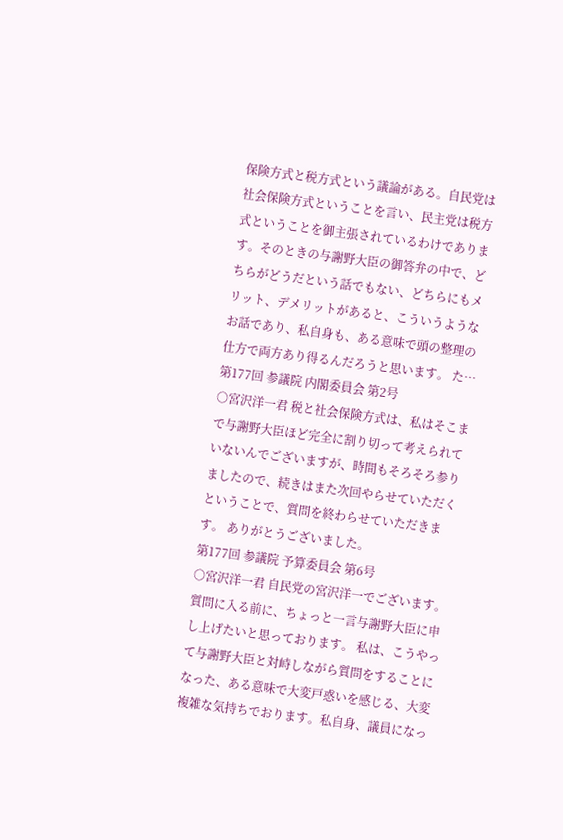保険方式と税方式という議論がある。自民党は社会保険方式ということを言い、民主党は税方式ということを御主張されているわけであります。そのときの与謝野大臣の御答弁の中で、どちらがどうだという話でもない、どちらにもメリット、デメリットがあると、こういうようなお話であり、私自身も、ある意味で頭の整理の仕方で両方あり得るんだろうと思います。 た…
第177回 参議院 内閣委員会 第2号
○宮沢洋一君 税と社会保険方式は、私はそこまで与謝野大臣ほど完全に割り切って考えられていないんでございますが、時間もそろそろ参りましたので、続きはまた次回やらせていただくということで、質問を終わらせていただきます。 ありがとうございました。
第177回 参議院 予算委員会 第6号
○宮沢洋一君 自民党の宮沢洋一でございます。 質問に入る前に、ちょっと一言与謝野大臣に申し上げたいと思っております。 私は、こうやって与謝野大臣と対峙しながら質問をすることになった、ある意味で大変戸惑いを感じる、大変複雑な気持ちでおります。私自身、議員になっ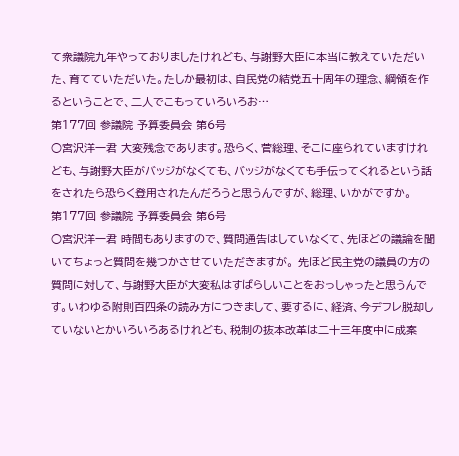て衆議院九年やっておりましたけれども、与謝野大臣に本当に教えていただいた、育てていただいた。たしか最初は、自民党の結党五十周年の理念、綱領を作るということで、二人でこもっていろいろお…
第177回 参議院 予算委員会 第6号
○宮沢洋一君 大変残念であります。恐らく、菅総理、そこに座られていますけれども、与謝野大臣がバッジがなくても、バッジがなくても手伝ってくれるという話をされたら恐らく登用されたんだろうと思うんですが、総理、いかがですか。
第177回 参議院 予算委員会 第6号
○宮沢洋一君 時間もありますので、質問通告はしていなくて、先ほどの議論を聞いてちょっと質問を幾つかさせていただきますが。 先ほど民主党の議員の方の質問に対して、与謝野大臣が大変私はすばらしいことをおっしゃったと思うんです。いわゆる附則百四条の読み方につきまして、要するに、経済、今デフレ脱却していないとかいろいろあるけれども、税制の抜本改革は二十三年度中に成案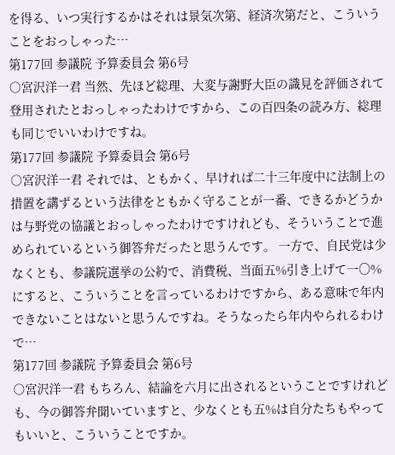を得る、いつ実行するかはそれは景気次第、経済次第だと、こういうことをおっしゃった…
第177回 参議院 予算委員会 第6号
○宮沢洋一君 当然、先ほど総理、大変与謝野大臣の識見を評価されて登用されたとおっしゃったわけですから、この百四条の読み方、総理も同じでいいわけですね。
第177回 参議院 予算委員会 第6号
○宮沢洋一君 それでは、ともかく、早ければ二十三年度中に法制上の措置を講ずるという法律をともかく守ることが一番、できるかどうかは与野党の協議とおっしゃったわけですけれども、そういうことで進められているという御答弁だったと思うんです。 一方で、自民党は少なくとも、参議院選挙の公約で、消費税、当面五%引き上げて一〇%にすると、こういうことを言っているわけですから、ある意味で年内できないことはないと思うんですね。そうなったら年内やられるわけで…
第177回 参議院 予算委員会 第6号
○宮沢洋一君 もちろん、結論を六月に出されるということですけれども、今の御答弁聞いていますと、少なくとも五%は自分たちもやってもいいと、こういうことですか。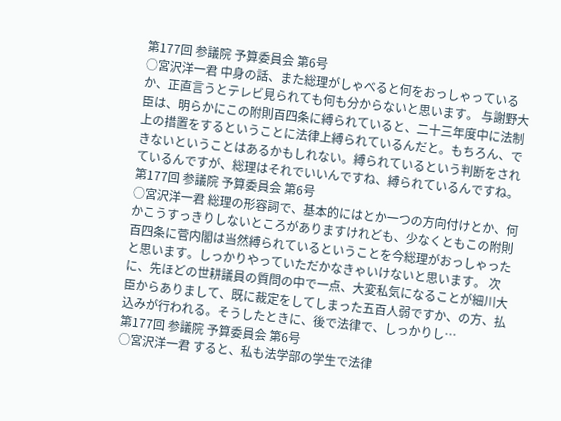第177回 参議院 予算委員会 第6号
○宮沢洋一君 中身の話、また総理がしゃべると何をおっしゃっているか、正直言うとテレビ見られても何も分からないと思います。 与謝野大臣は、明らかにこの附則百四条に縛られていると、二十三年度中に法制上の措置をするということに法律上縛られているんだと。もちろん、できないということはあるかもしれない。縛られているという判断をされているんですが、総理はそれでいいんですね、縛られているんですね。
第177回 参議院 予算委員会 第6号
○宮沢洋一君 総理の形容詞で、基本的にはとか一つの方向付けとか、何かこうすっきりしないところがありますけれども、少なくともこの附則百四条に菅内閣は当然縛られているということを今総理がおっしゃったと思います。しっかりやっていただかなきゃいけないと思います。 次に、先ほどの世耕議員の質問の中で一点、大変私気になることが細川大臣からありまして、既に裁定をしてしまった五百人弱ですか、の方、払込みが行われる。そうしたときに、後で法律で、しっかりし…
第177回 参議院 予算委員会 第6号
○宮沢洋一君 すると、私も法学部の学生で法律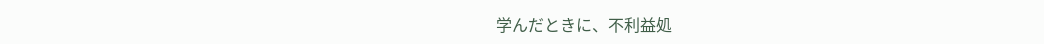学んだときに、不利益処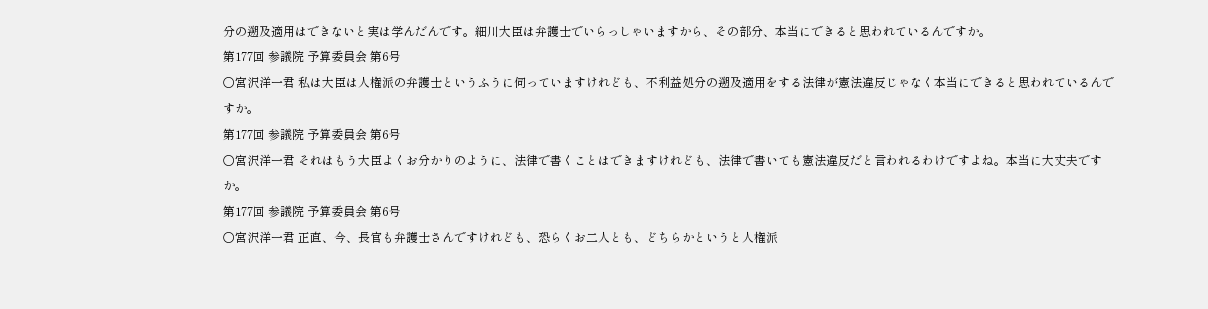分の遡及適用はできないと実は学んだんです。細川大臣は弁護士でいらっしゃいますから、その部分、本当にできると思われているんですか。
第177回 参議院 予算委員会 第6号
○宮沢洋一君 私は大臣は人権派の弁護士というふうに伺っていますけれども、不利益処分の遡及適用をする法律が憲法違反じゃなく本当にできると思われているんですか。
第177回 参議院 予算委員会 第6号
○宮沢洋一君 それはもう大臣よくお分かりのように、法律で書くことはできますけれども、法律で書いても憲法違反だと言われるわけですよね。本当に大丈夫ですか。
第177回 参議院 予算委員会 第6号
○宮沢洋一君 正直、今、長官も弁護士さんですけれども、恐らくお二人とも、どちらかというと人権派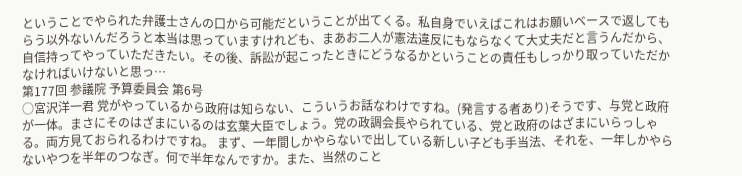ということでやられた弁護士さんの口から可能だということが出てくる。私自身でいえばこれはお願いベースで返してもらう以外ないんだろうと本当は思っていますけれども、まあお二人が憲法違反にもならなくて大丈夫だと言うんだから、自信持ってやっていただきたい。その後、訴訟が起こったときにどうなるかということの責任もしっかり取っていただかなければいけないと思っ…
第177回 参議院 予算委員会 第6号
○宮沢洋一君 党がやっているから政府は知らない、こういうお話なわけですね。(発言する者あり)そうです、与党と政府が一体。まさにそのはざまにいるのは玄葉大臣でしょう。党の政調会長やられている、党と政府のはざまにいらっしゃる。両方見ておられるわけですね。 まず、一年間しかやらないで出している新しい子ども手当法、それを、一年しかやらないやつを半年のつなぎ。何で半年なんですか。また、当然のこと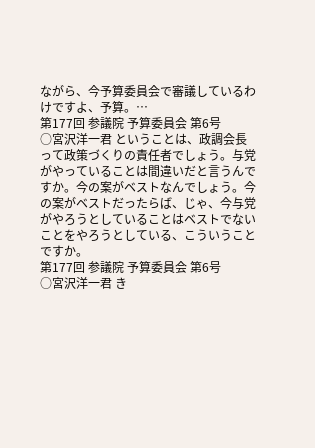ながら、今予算委員会で審議しているわけですよ、予算。…
第177回 参議院 予算委員会 第6号
○宮沢洋一君 ということは、政調会長って政策づくりの責任者でしょう。与党がやっていることは間違いだと言うんですか。今の案がベストなんでしょう。今の案がベストだったらば、じゃ、今与党がやろうとしていることはベストでないことをやろうとしている、こういうことですか。
第177回 参議院 予算委員会 第6号
○宮沢洋一君 き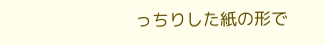っちりした紙の形で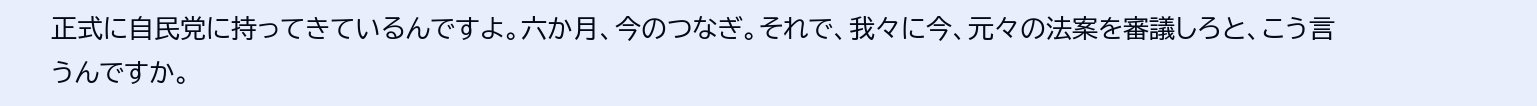正式に自民党に持ってきているんですよ。六か月、今のつなぎ。それで、我々に今、元々の法案を審議しろと、こう言うんですか。